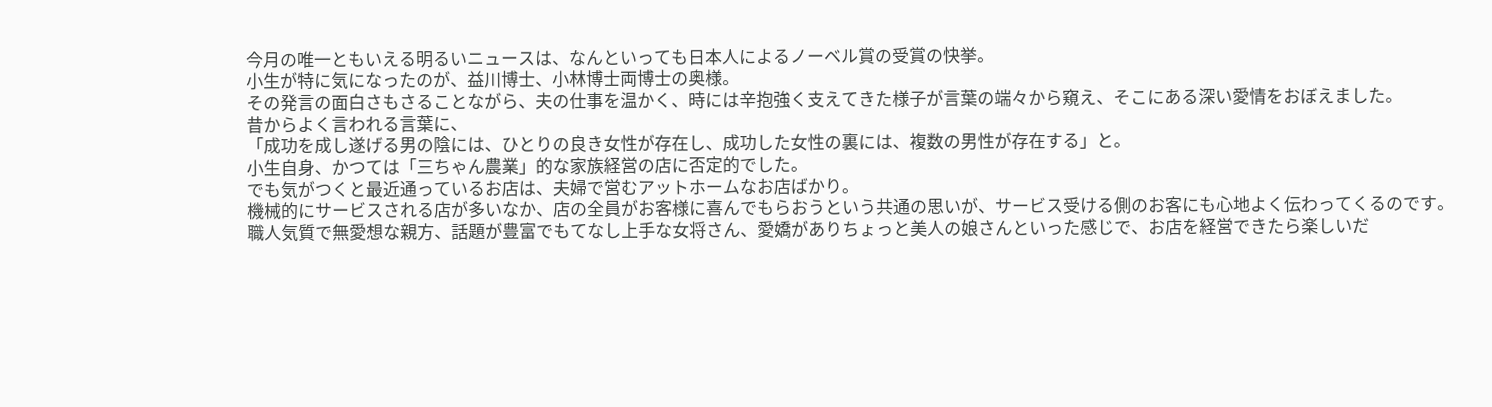今月の唯一ともいえる明るいニュースは、なんといっても日本人によるノーベル賞の受賞の快挙。
小生が特に気になったのが、益川博士、小林博士両博士の奥様。
その発言の面白さもさることながら、夫の仕事を温かく、時には辛抱強く支えてきた様子が言葉の端々から窺え、そこにある深い愛情をおぼえました。
昔からよく言われる言葉に、
「成功を成し遂げる男の陰には、ひとりの良き女性が存在し、成功した女性の裏には、複数の男性が存在する」と。
小生自身、かつては「三ちゃん農業」的な家族経営の店に否定的でした。
でも気がつくと最近通っているお店は、夫婦で営むアットホームなお店ばかり。
機械的にサービスされる店が多いなか、店の全員がお客様に喜んでもらおうという共通の思いが、サービス受ける側のお客にも心地よく伝わってくるのです。
職人気質で無愛想な親方、話題が豊富でもてなし上手な女将さん、愛嬌がありちょっと美人の娘さんといった感じで、お店を経営できたら楽しいだ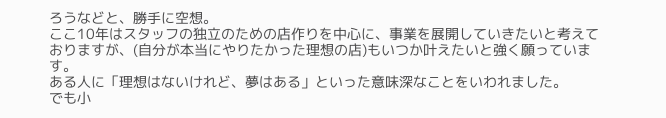ろうなどと、勝手に空想。
ここ10年はスタッフの独立のための店作りを中心に、事業を展開していきたいと考えておりますが、(自分が本当にやりたかった理想の店)もいつか叶えたいと強く願っています。
ある人に「理想はないけれど、夢はある」といった意味深なことをいわれました。
でも小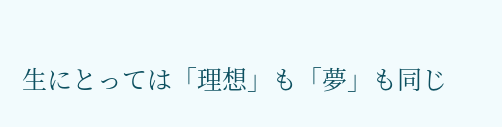生にとっては「理想」も「夢」も同じ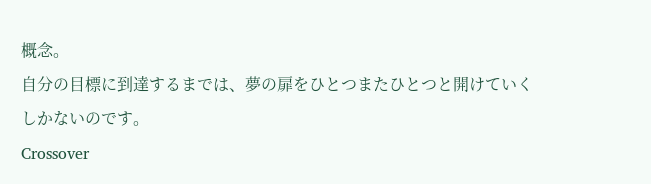概念。
自分の目標に到達するまでは、夢の扉をひとつまたひとつと開けていくしかないのです。
Crossover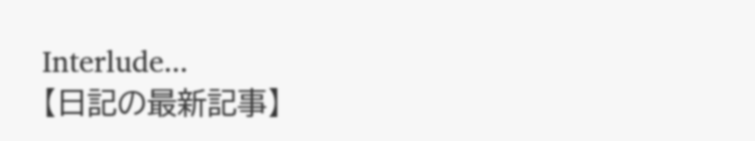Interlude...
【日記の最新記事】